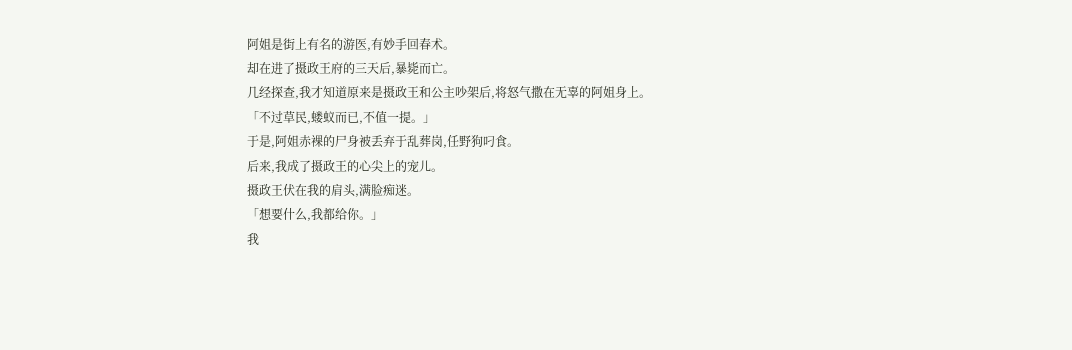阿姐是街上有名的游医,有妙手回春术。
却在进了摄政王府的三天后,暴毙而亡。
几经探查,我才知道原来是摄政王和公主吵架后,将怒气撒在无辜的阿姐身上。
「不过草民,蝼蚁而已,不值一提。」
于是,阿姐赤裸的尸身被丢弃于乱葬岗,任野狗叼食。
后来,我成了摄政王的心尖上的宠儿。
摄政王伏在我的肩头,满脸痴迷。
「想要什么,我都给你。」
我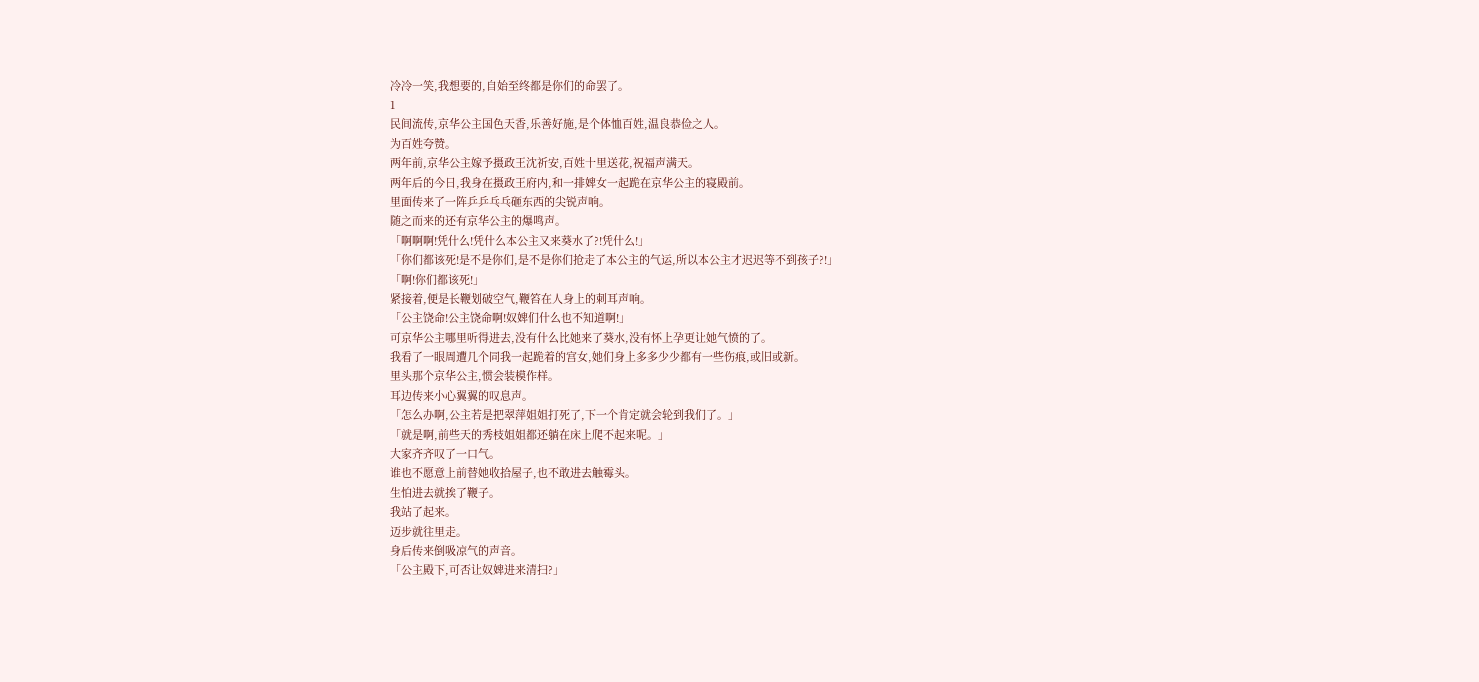冷冷一笑,我想要的,自始至终都是你们的命罢了。
1
民间流传,京华公主国色天香,乐善好施,是个体恤百姓,温良恭俭之人。
为百姓夸赞。
两年前,京华公主嫁予摄政王沈祈安,百姓十里送花,祝福声满天。
两年后的今日,我身在摄政王府内,和一排婢女一起跪在京华公主的寝殿前。
里面传来了一阵乒乒乓乓砸东西的尖锐声响。
随之而来的还有京华公主的爆鸣声。
「啊啊啊!凭什么!凭什么本公主又来葵水了?!凭什么!」
「你们都该死!是不是你们,是不是你们抢走了本公主的气运,所以本公主才迟迟等不到孩子?!」
「啊!你们都该死!」
紧接着,便是长鞭划破空气,鞭笞在人身上的刺耳声响。
「公主饶命!公主饶命啊!奴婢们什么也不知道啊!」
可京华公主哪里听得进去,没有什么比她来了葵水,没有怀上孕更让她气愤的了。
我看了一眼周遭几个同我一起跪着的宫女,她们身上多多少少都有一些伤痕,或旧或新。
里头那个京华公主,惯会装模作样。
耳边传来小心翼翼的叹息声。
「怎么办啊,公主若是把翠萍姐姐打死了,下一个肯定就会轮到我们了。」
「就是啊,前些天的秀枝姐姐都还躺在床上爬不起来呢。」
大家齐齐叹了一口气。
谁也不愿意上前替她收拾屋子,也不敢进去触霉头。
生怕进去就挨了鞭子。
我站了起来。
迈步就往里走。
身后传来倒吸凉气的声音。
「公主殿下,可否让奴婢进来清扫?」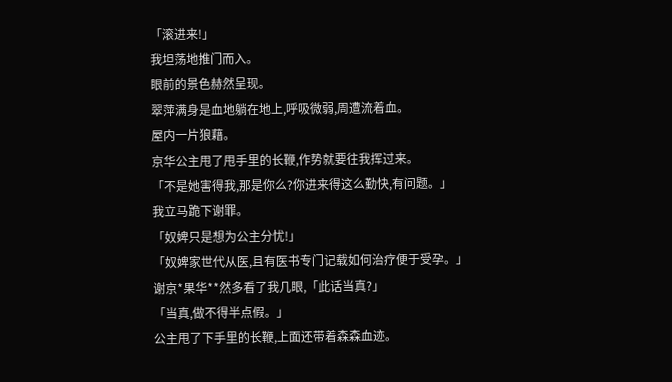「滚进来!」
我坦荡地推门而入。
眼前的景色赫然呈现。
翠萍满身是血地躺在地上,呼吸微弱,周遭流着血。
屋内一片狼藉。
京华公主甩了甩手里的长鞭,作势就要往我挥过来。
「不是她害得我,那是你么?你进来得这么勤快,有问题。」
我立马跪下谢罪。
「奴婢只是想为公主分忧!」
「奴婢家世代从医,且有医书专门记载如何治疗便于受孕。」
谢京*果华**然多看了我几眼,「此话当真?」
「当真,做不得半点假。」
公主甩了下手里的长鞭,上面还带着森森血迹。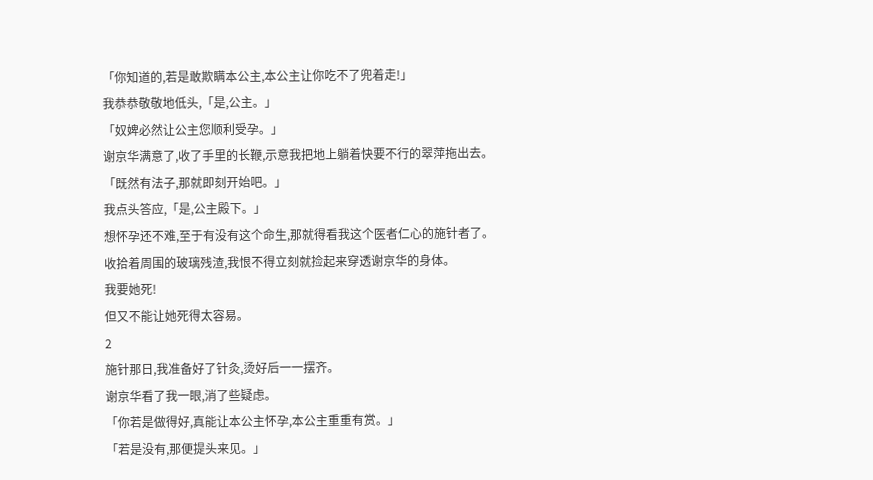「你知道的,若是敢欺瞒本公主,本公主让你吃不了兜着走!」
我恭恭敬敬地低头,「是,公主。」
「奴婢必然让公主您顺利受孕。」
谢京华满意了,收了手里的长鞭,示意我把地上躺着快要不行的翠萍拖出去。
「既然有法子,那就即刻开始吧。」
我点头答应,「是,公主殿下。」
想怀孕还不难,至于有没有这个命生,那就得看我这个医者仁心的施针者了。
收拾着周围的玻璃残渣,我恨不得立刻就捡起来穿透谢京华的身体。
我要她死!
但又不能让她死得太容易。
2
施针那日,我准备好了针灸,烫好后一一摆齐。
谢京华看了我一眼,消了些疑虑。
「你若是做得好,真能让本公主怀孕,本公主重重有赏。」
「若是没有,那便提头来见。」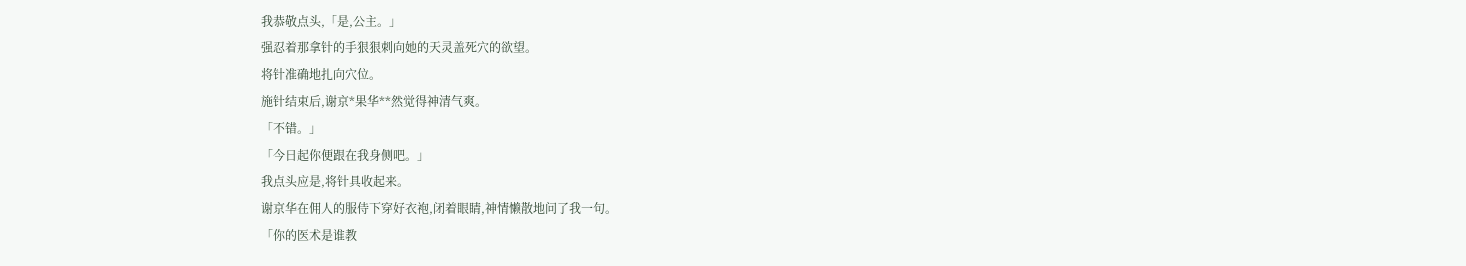我恭敬点头,「是,公主。」
强忍着那拿针的手狠狠刺向她的天灵盖死穴的欲望。
将针准确地扎向穴位。
施针结束后,谢京*果华**然觉得神清气爽。
「不错。」
「今日起你便跟在我身侧吧。」
我点头应是,将针具收起来。
谢京华在佣人的服侍下穿好衣袍,闭着眼睛,神情懒散地问了我一句。
「你的医术是谁教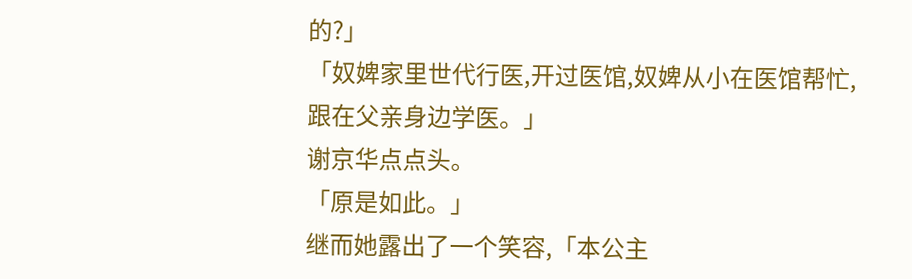的?」
「奴婢家里世代行医,开过医馆,奴婢从小在医馆帮忙,跟在父亲身边学医。」
谢京华点点头。
「原是如此。」
继而她露出了一个笑容,「本公主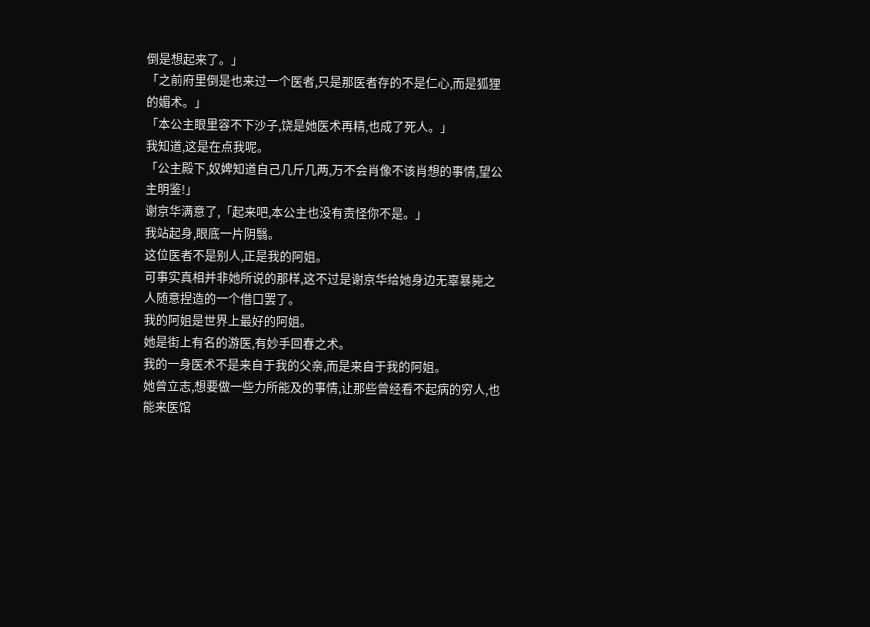倒是想起来了。」
「之前府里倒是也来过一个医者,只是那医者存的不是仁心,而是狐狸的媚术。」
「本公主眼里容不下沙子,饶是她医术再精,也成了死人。」
我知道,这是在点我呢。
「公主殿下,奴婢知道自己几斤几两,万不会肖像不该肖想的事情,望公主明鉴!」
谢京华满意了,「起来吧,本公主也没有责怪你不是。」
我站起身,眼底一片阴翳。
这位医者不是别人,正是我的阿姐。
可事实真相并非她所说的那样,这不过是谢京华给她身边无辜暴毙之人随意捏造的一个借口罢了。
我的阿姐是世界上最好的阿姐。
她是街上有名的游医,有妙手回春之术。
我的一身医术不是来自于我的父亲,而是来自于我的阿姐。
她曾立志,想要做一些力所能及的事情,让那些曾经看不起病的穷人,也能来医馆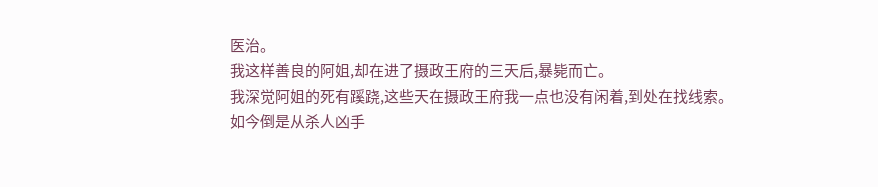医治。
我这样善良的阿姐,却在进了摄政王府的三天后,暴毙而亡。
我深觉阿姐的死有蹊跷,这些天在摄政王府我一点也没有闲着,到处在找线索。
如今倒是从杀人凶手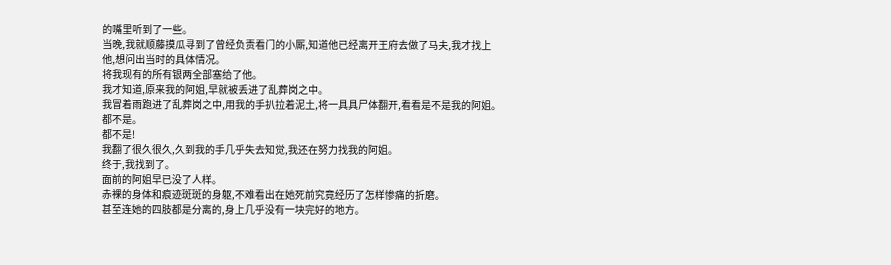的嘴里听到了一些。
当晚,我就顺藤摸瓜寻到了曾经负责看门的小厮,知道他已经离开王府去做了马夫,我才找上他,想问出当时的具体情况。
将我现有的所有银两全部塞给了他。
我才知道,原来我的阿姐,早就被丢进了乱葬岗之中。
我冒着雨跑进了乱葬岗之中,用我的手扒拉着泥土,将一具具尸体翻开,看看是不是我的阿姐。
都不是。
都不是!
我翻了很久很久,久到我的手几乎失去知觉,我还在努力找我的阿姐。
终于,我找到了。
面前的阿姐早已没了人样。
赤裸的身体和痕迹斑斑的身躯,不难看出在她死前究竟经历了怎样惨痛的折磨。
甚至连她的四肢都是分离的,身上几乎没有一块完好的地方。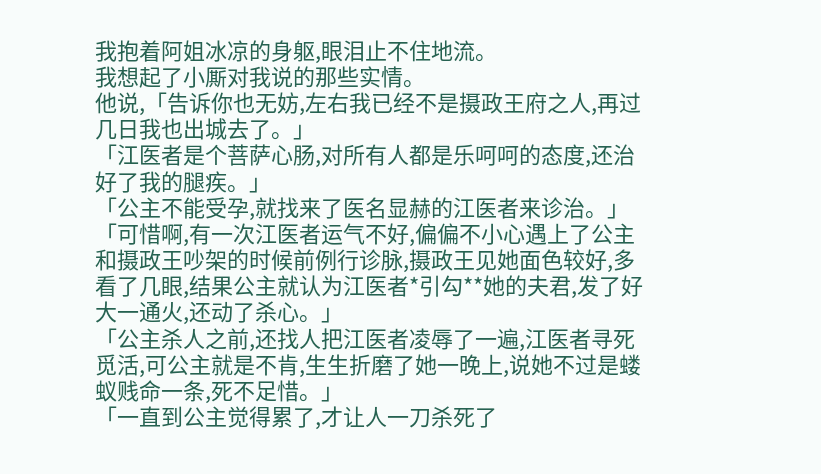我抱着阿姐冰凉的身躯,眼泪止不住地流。
我想起了小厮对我说的那些实情。
他说,「告诉你也无妨,左右我已经不是摄政王府之人,再过几日我也出城去了。」
「江医者是个菩萨心肠,对所有人都是乐呵呵的态度,还治好了我的腿疾。」
「公主不能受孕,就找来了医名显赫的江医者来诊治。」
「可惜啊,有一次江医者运气不好,偏偏不小心遇上了公主和摄政王吵架的时候前例行诊脉,摄政王见她面色较好,多看了几眼,结果公主就认为江医者*引勾**她的夫君,发了好大一通火,还动了杀心。」
「公主杀人之前,还找人把江医者凌辱了一遍,江医者寻死觅活,可公主就是不肯,生生折磨了她一晚上,说她不过是蝼蚁贱命一条,死不足惜。」
「一直到公主觉得累了,才让人一刀杀死了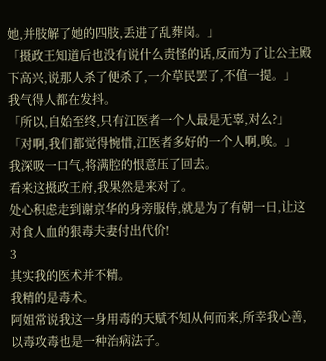她,并肢解了她的四肢,丢进了乱葬岗。」
「摄政王知道后也没有说什么责怪的话,反而为了让公主殿下高兴,说那人杀了便杀了,一介草民罢了,不值一提。」
我气得人都在发抖。
「所以,自始至终,只有江医者一个人最是无辜,对么?」
「对啊,我们都觉得惋惜,江医者多好的一个人啊,唉。」
我深吸一口气,将满腔的恨意压了回去。
看来这摄政王府,我果然是来对了。
处心积虑走到谢京华的身旁服侍,就是为了有朝一日,让这对食人血的狠毒夫妻付出代价!
3
其实我的医术并不精。
我精的是毒术。
阿姐常说我这一身用毒的天赋不知从何而来,所幸我心善,以毒攻毒也是一种治病法子。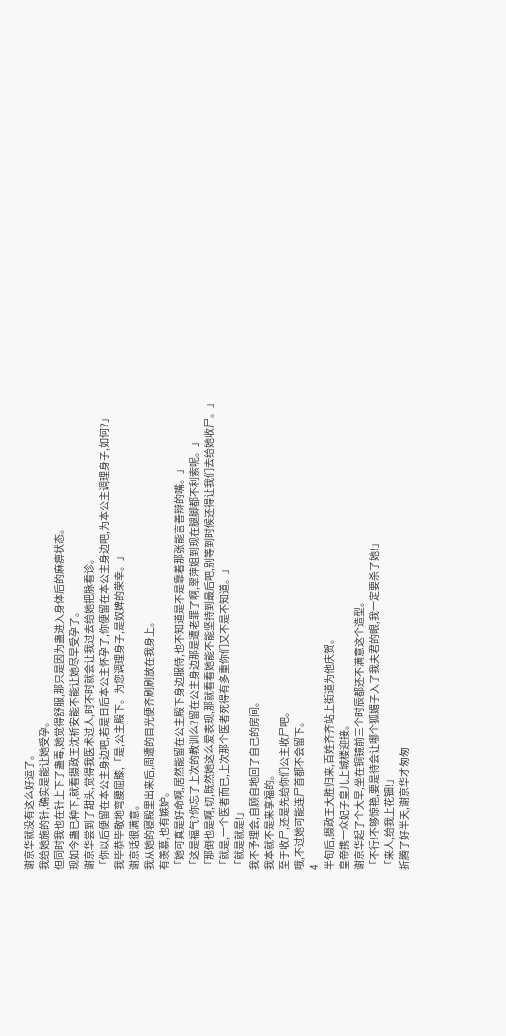谢京华就没有这么好运了。
我给她施的针,确实是能让她受孕。
但同时我也在针上下了蛊毒,她觉得舒服,那只是因为蛊进入身体后的麻痹状态。
现如今蛊已种下,就看摄政王沈祈安能不能让她尽早受孕了。
谢京华尝到了甜头,觉得我医术过人,时不时就会让我过去给她把脉看诊。
「你以后便留在本公主身边吧,若是日后本公主怀孕了,你便留在本公主身边吧,为本公主调理身子,如何?」
我毕恭毕敬地弯腰屈膝,「是,公主殿下。为您调理身子,是奴婢的荣幸。」
谢京话很满意。
我从她的寝殿里出来后,周遭的目光便齐刷刷放在我身上。
有羡慕,也有嫉妒。
「她可真是好命啊,居然能留在公主殿下身边服侍,也不知道是不是靠着那张能言善辩的嘴。」
「这是福气?你忘了上次的教训么?留在公主身边那是遭老罪了啊,翠萍姐到现在腿脚都不利索呢。」
「那倒也是啊,切,既然她这么爱表现,那就看看她能不能坚持到最后吧,别等到时候还得让我们去给她收尸。」
「就是,一个医者而已,上次那个医者死得有多重你们又不是不知道。」
「就是就是!」
我不予理会,自顾自地回了自己的房间。
我本就不是来享福的。
至于收尸,还是先给你们公主收尸吧。
哦,不过她可能连尸首都不会留下。
4
半旬后,摄政王大胜归来,百姓齐齐站上街道为他庆贺。
皇帝携一众妃子皇儿上城楼迎接。
谢京华起了个大早,坐在铜镜前三个时辰都还不满意这个造型。
「不行!不够惊艳,要是待会让哪个狐媚子入了我夫君的眼,我一定要杀了她!」
「来人,给我上花钿!」
折腾了好半天,谢京华才匆匆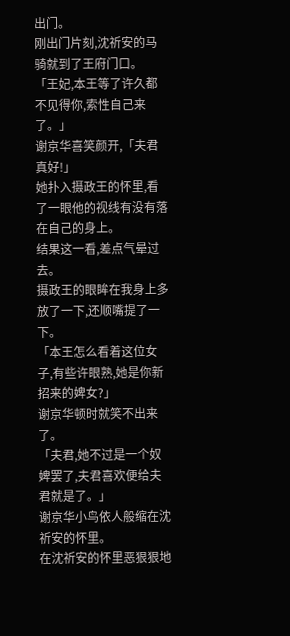出门。
刚出门片刻,沈祈安的马骑就到了王府门口。
「王妃,本王等了许久都不见得你,索性自己来了。」
谢京华喜笑颜开,「夫君真好!」
她扑入摄政王的怀里,看了一眼他的视线有没有落在自己的身上。
结果这一看,差点气晕过去。
摄政王的眼眸在我身上多放了一下,还顺嘴提了一下。
「本王怎么看着这位女子,有些许眼熟,她是你新招来的婢女?」
谢京华顿时就笑不出来了。
「夫君,她不过是一个奴婢罢了,夫君喜欢便给夫君就是了。」
谢京华小鸟依人般缩在沈祈安的怀里。
在沈祈安的怀里恶狠狠地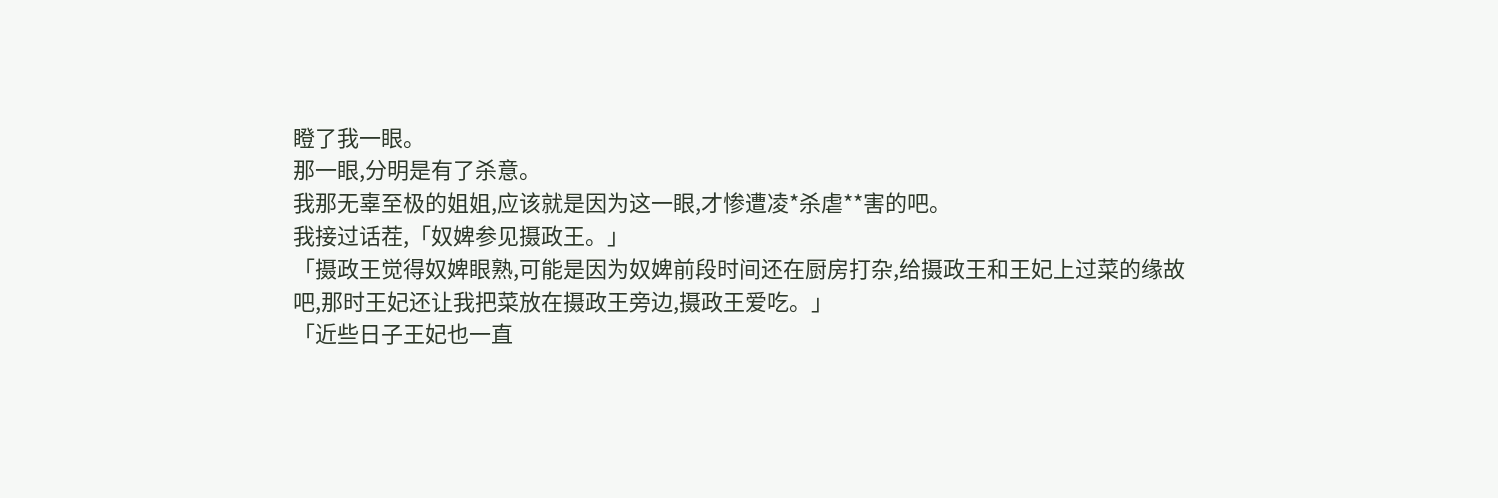瞪了我一眼。
那一眼,分明是有了杀意。
我那无辜至极的姐姐,应该就是因为这一眼,才惨遭凌*杀虐**害的吧。
我接过话茬,「奴婢参见摄政王。」
「摄政王觉得奴婢眼熟,可能是因为奴婢前段时间还在厨房打杂,给摄政王和王妃上过菜的缘故吧,那时王妃还让我把菜放在摄政王旁边,摄政王爱吃。」
「近些日子王妃也一直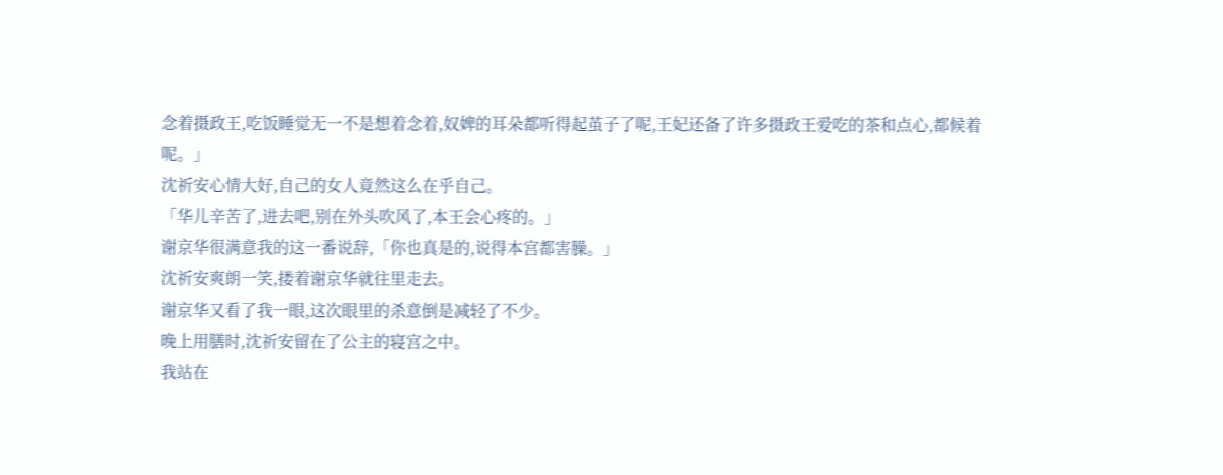念着摄政王,吃饭睡觉无一不是想着念着,奴婢的耳朵都听得起茧子了呢,王妃还备了许多摄政王爱吃的茶和点心,都候着呢。」
沈祈安心情大好,自己的女人竟然这么在乎自己。
「华儿辛苦了,进去吧,别在外头吹风了,本王会心疼的。」
谢京华很满意我的这一番说辞,「你也真是的,说得本宫都害臊。」
沈祈安爽朗一笑,搂着谢京华就往里走去。
谢京华又看了我一眼,这次眼里的杀意倒是减轻了不少。
晚上用膳时,沈祈安留在了公主的寝宫之中。
我站在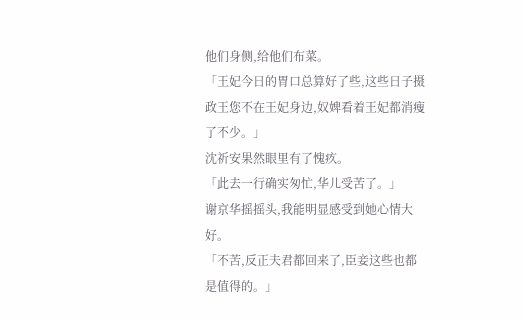他们身侧,给他们布菜。
「王妃今日的胃口总算好了些,这些日子摄政王您不在王妃身边,奴婢看着王妃都消瘦了不少。」
沈祈安果然眼里有了愧疚。
「此去一行确实匆忙,华儿受苦了。」
谢京华摇摇头,我能明显感受到她心情大好。
「不苦,反正夫君都回来了,臣妾这些也都是值得的。」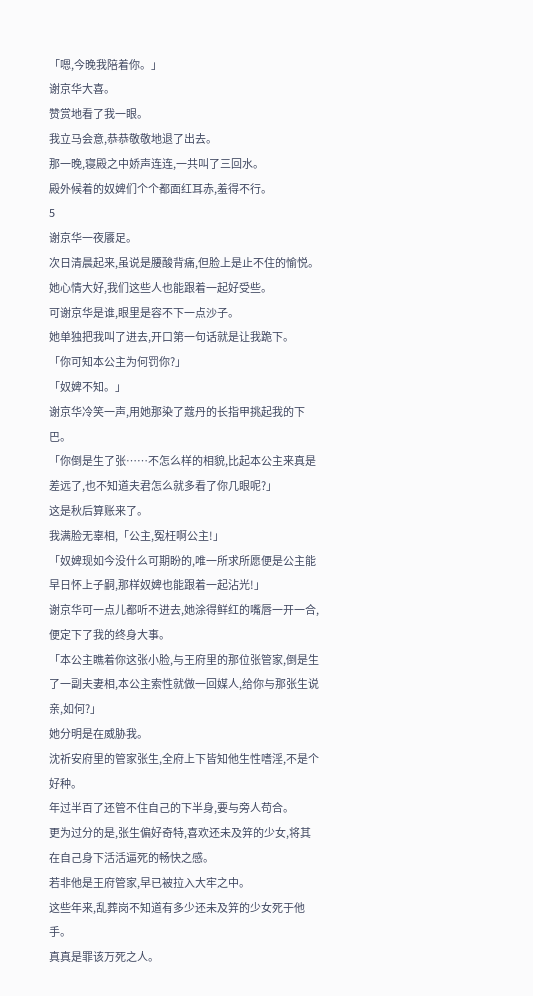「嗯,今晚我陪着你。」
谢京华大喜。
赞赏地看了我一眼。
我立马会意,恭恭敬敬地退了出去。
那一晚,寝殿之中娇声连连,一共叫了三回水。
殿外候着的奴婢们个个都面红耳赤,羞得不行。
5
谢京华一夜餍足。
次日清晨起来,虽说是腰酸背痛,但脸上是止不住的愉悦。
她心情大好,我们这些人也能跟着一起好受些。
可谢京华是谁,眼里是容不下一点沙子。
她单独把我叫了进去,开口第一句话就是让我跪下。
「你可知本公主为何罚你?」
「奴婢不知。」
谢京华冷笑一声,用她那染了蔻丹的长指甲挑起我的下巴。
「你倒是生了张……不怎么样的相貌,比起本公主来真是差远了,也不知道夫君怎么就多看了你几眼呢?」
这是秋后算账来了。
我满脸无辜相,「公主,冤枉啊公主!」
「奴婢现如今没什么可期盼的,唯一所求所愿便是公主能早日怀上子嗣,那样奴婢也能跟着一起沾光!」
谢京华可一点儿都听不进去,她涂得鲜红的嘴唇一开一合,便定下了我的终身大事。
「本公主瞧着你这张小脸,与王府里的那位张管家,倒是生了一副夫妻相,本公主索性就做一回媒人,给你与那张生说亲,如何?」
她分明是在威胁我。
沈祈安府里的管家张生,全府上下皆知他生性嗜淫,不是个好种。
年过半百了还管不住自己的下半身,要与旁人苟合。
更为过分的是,张生偏好奇特,喜欢还未及笄的少女,将其在自己身下活活逼死的畅快之感。
若非他是王府管家,早已被拉入大牢之中。
这些年来,乱葬岗不知道有多少还未及笄的少女死于他手。
真真是罪该万死之人。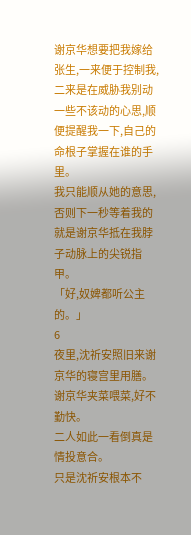谢京华想要把我嫁给张生,一来便于控制我,二来是在威胁我别动一些不该动的心思,顺便提醒我一下,自己的命根子掌握在谁的手里。
我只能顺从她的意思,否则下一秒等着我的就是谢京华抵在我脖子动脉上的尖锐指甲。
「好,奴婢都听公主的。」
6
夜里,沈祈安照旧来谢京华的寝宫里用膳。
谢京华夹菜喂菜,好不勤快。
二人如此一看倒真是情投意合。
只是沈祈安根本不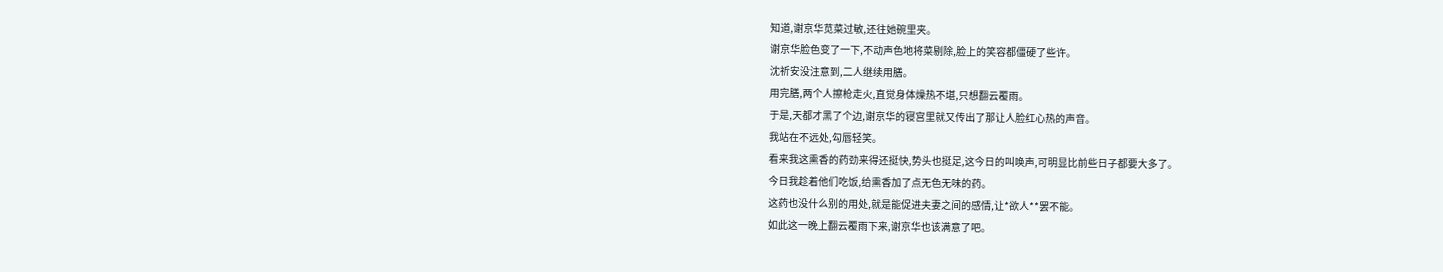知道,谢京华苋菜过敏,还往她碗里夹。
谢京华脸色变了一下,不动声色地将菜剔除,脸上的笑容都僵硬了些许。
沈祈安没注意到,二人继续用膳。
用完膳,两个人擦枪走火,直觉身体燥热不堪,只想翻云覆雨。
于是,天都才黑了个边,谢京华的寝宫里就又传出了那让人脸红心热的声音。
我站在不远处,勾唇轻笑。
看来我这熏香的药劲来得还挺快,势头也挺足,这今日的叫唤声,可明显比前些日子都要大多了。
今日我趁着他们吃饭,给熏香加了点无色无味的药。
这药也没什么别的用处,就是能促进夫妻之间的感情,让*欲人**罢不能。
如此这一晚上翻云覆雨下来,谢京华也该满意了吧。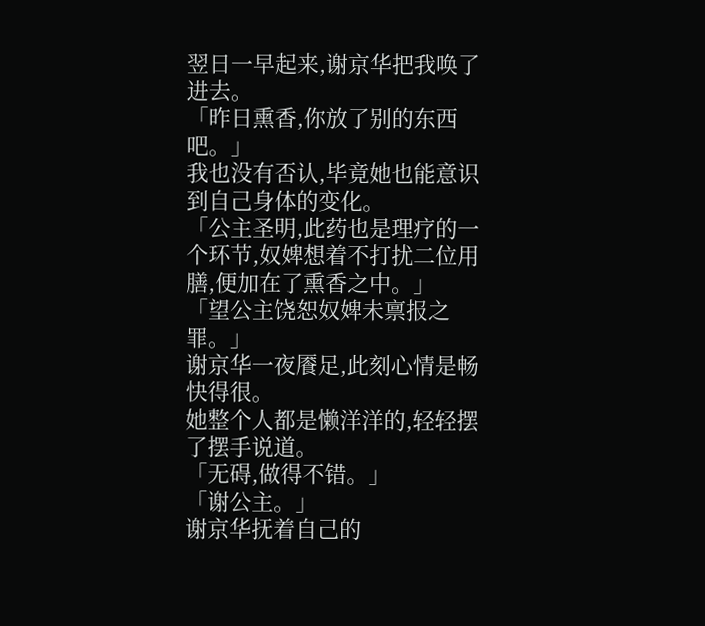翌日一早起来,谢京华把我唤了进去。
「昨日熏香,你放了别的东西吧。」
我也没有否认,毕竟她也能意识到自己身体的变化。
「公主圣明,此药也是理疗的一个环节,奴婢想着不打扰二位用膳,便加在了熏香之中。」
「望公主饶恕奴婢未禀报之罪。」
谢京华一夜餍足,此刻心情是畅快得很。
她整个人都是懒洋洋的,轻轻摆了摆手说道。
「无碍,做得不错。」
「谢公主。」
谢京华抚着自己的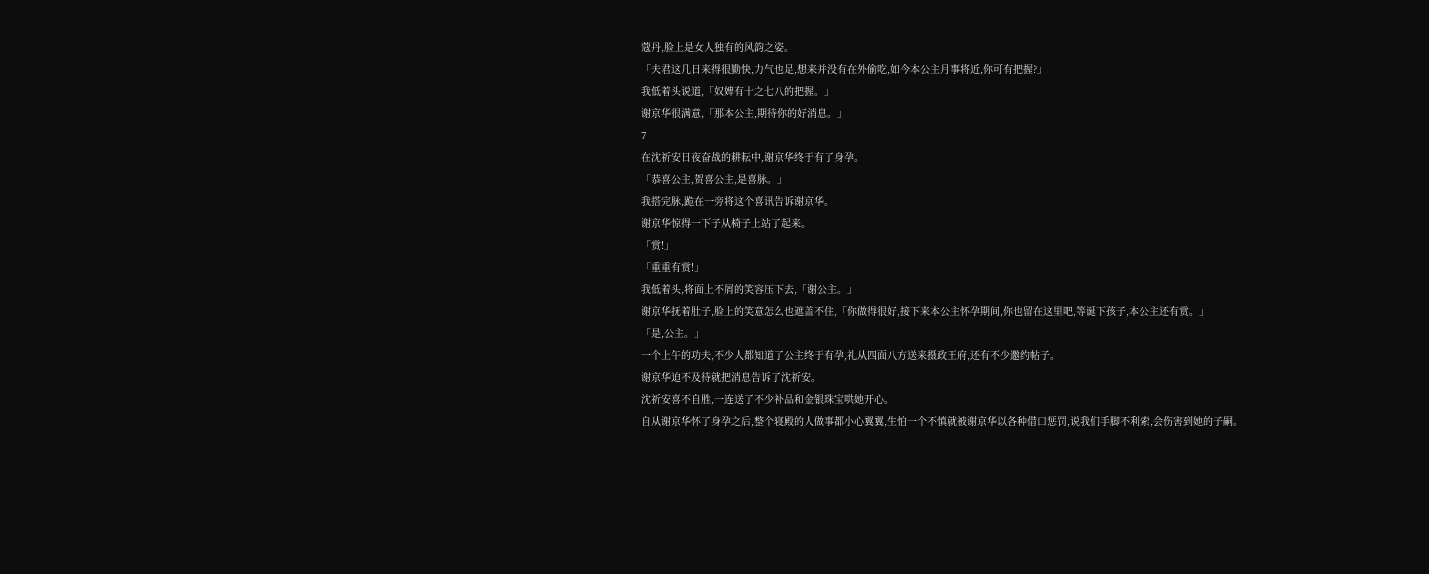蔻丹,脸上是女人独有的风韵之姿。
「夫君这几日来得很勤快,力气也足,想来并没有在外偷吃,如今本公主月事将近,你可有把握?」
我低着头说道,「奴婢有十之七八的把握。」
谢京华很满意,「那本公主,期待你的好消息。」
7
在沈祈安日夜奋战的耕耘中,谢京华终于有了身孕。
「恭喜公主,贺喜公主,是喜脉。」
我搭完脉,跪在一旁将这个喜讯告诉谢京华。
谢京华惊得一下子从椅子上站了起来。
「赏!」
「重重有赏!」
我低着头,将面上不屑的笑容压下去,「谢公主。」
谢京华抚着肚子,脸上的笑意怎么也遮盖不住,「你做得很好,接下来本公主怀孕期间,你也留在这里吧,等诞下孩子,本公主还有赏。」
「是,公主。」
一个上午的功夫,不少人都知道了公主终于有孕,礼从四面八方送来摄政王府,还有不少邀约帖子。
谢京华迫不及待就把消息告诉了沈祈安。
沈祈安喜不自胜,一连送了不少补品和金银珠宝哄她开心。
自从谢京华怀了身孕之后,整个寝殿的人做事都小心翼翼,生怕一个不慎就被谢京华以各种借口惩罚,说我们手脚不利索,会伤害到她的子嗣。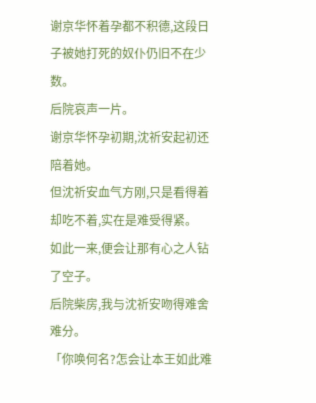谢京华怀着孕都不积德,这段日子被她打死的奴仆仍旧不在少数。
后院哀声一片。
谢京华怀孕初期,沈祈安起初还陪着她。
但沈祈安血气方刚,只是看得着却吃不着,实在是难受得紧。
如此一来,便会让那有心之人钻了空子。
后院柴房,我与沈祈安吻得难舍难分。
「你唤何名?怎会让本王如此难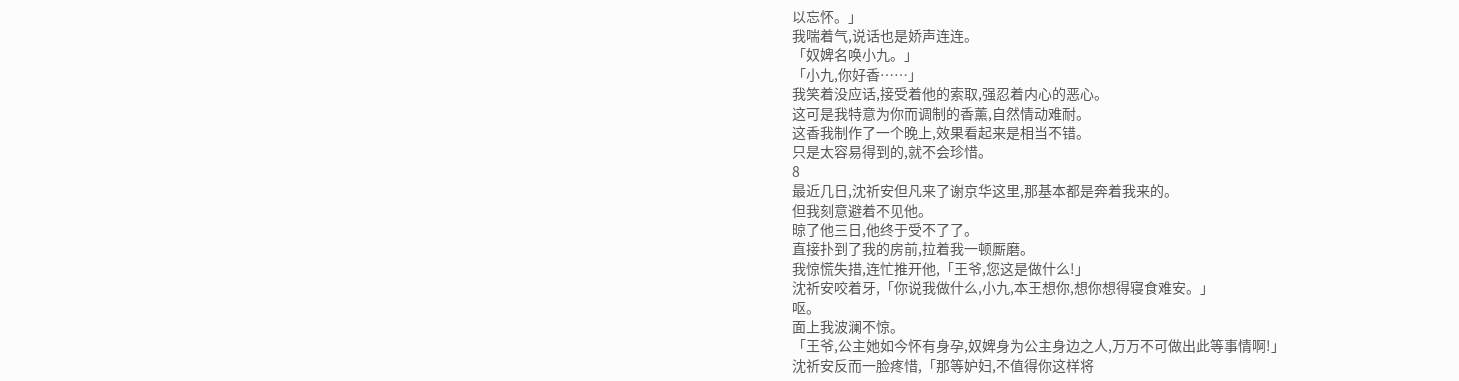以忘怀。」
我喘着气,说话也是娇声连连。
「奴婢名唤小九。」
「小九,你好香……」
我笑着没应话,接受着他的索取,强忍着内心的恶心。
这可是我特意为你而调制的香薰,自然情动难耐。
这香我制作了一个晚上,效果看起来是相当不错。
只是太容易得到的,就不会珍惜。
8
最近几日,沈祈安但凡来了谢京华这里,那基本都是奔着我来的。
但我刻意避着不见他。
晾了他三日,他终于受不了了。
直接扑到了我的房前,拉着我一顿厮磨。
我惊慌失措,连忙推开他,「王爷,您这是做什么!」
沈祈安咬着牙,「你说我做什么,小九,本王想你,想你想得寝食难安。」
呕。
面上我波澜不惊。
「王爷,公主她如今怀有身孕,奴婢身为公主身边之人,万万不可做出此等事情啊!」
沈祈安反而一脸疼惜,「那等妒妇,不值得你这样将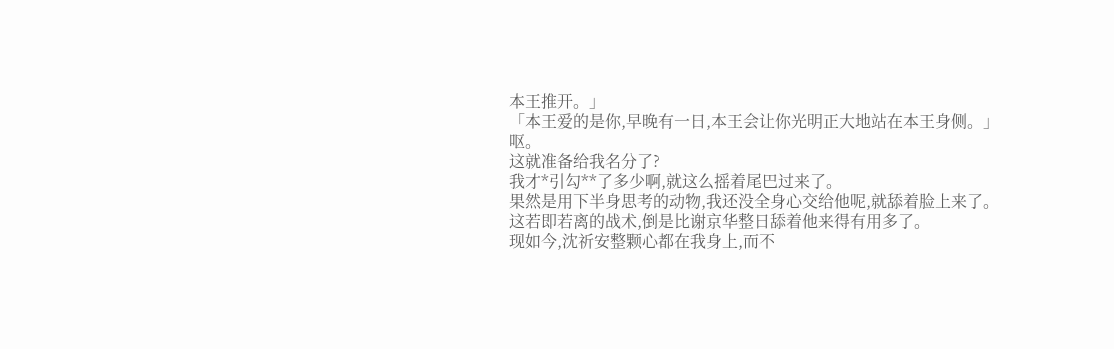本王推开。」
「本王爱的是你,早晚有一日,本王会让你光明正大地站在本王身侧。」
呕。
这就准备给我名分了?
我才*引勾**了多少啊,就这么摇着尾巴过来了。
果然是用下半身思考的动物,我还没全身心交给他呢,就舔着脸上来了。
这若即若离的战术,倒是比谢京华整日舔着他来得有用多了。
现如今,沈祈安整颗心都在我身上,而不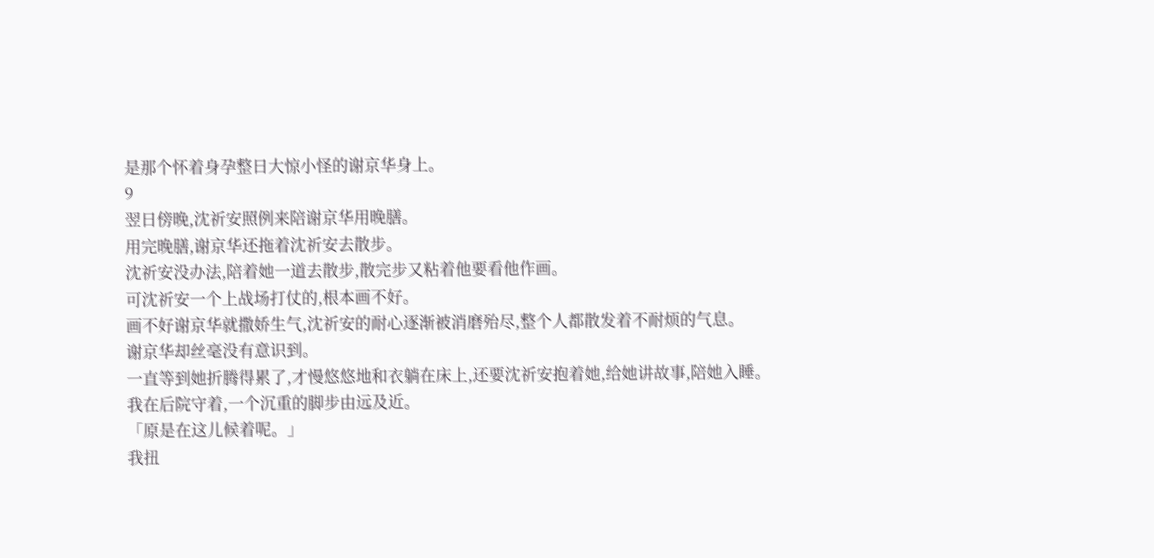是那个怀着身孕整日大惊小怪的谢京华身上。
9
翌日傍晚,沈祈安照例来陪谢京华用晚膳。
用完晚膳,谢京华还拖着沈祈安去散步。
沈祈安没办法,陪着她一道去散步,散完步又粘着他要看他作画。
可沈祈安一个上战场打仗的,根本画不好。
画不好谢京华就撒娇生气,沈祈安的耐心逐渐被消磨殆尽,整个人都散发着不耐烦的气息。
谢京华却丝毫没有意识到。
一直等到她折腾得累了,才慢悠悠地和衣躺在床上,还要沈祈安抱着她,给她讲故事,陪她入睡。
我在后院守着,一个沉重的脚步由远及近。
「原是在这儿候着呢。」
我扭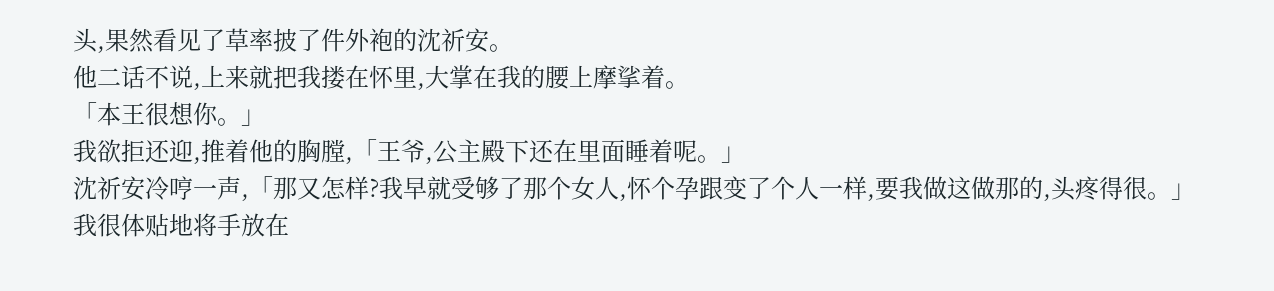头,果然看见了草率披了件外袍的沈祈安。
他二话不说,上来就把我搂在怀里,大掌在我的腰上摩挲着。
「本王很想你。」
我欲拒还迎,推着他的胸膛,「王爷,公主殿下还在里面睡着呢。」
沈祈安冷哼一声,「那又怎样?我早就受够了那个女人,怀个孕跟变了个人一样,要我做这做那的,头疼得很。」
我很体贴地将手放在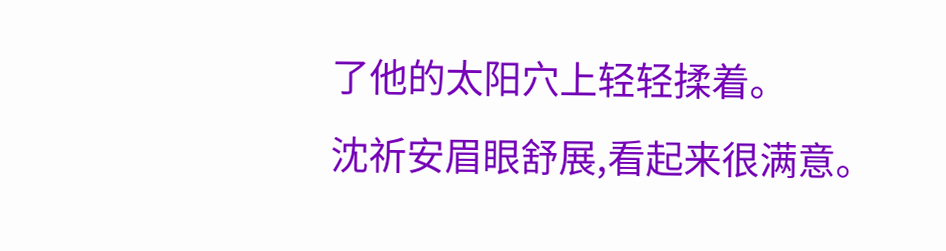了他的太阳穴上轻轻揉着。
沈祈安眉眼舒展,看起来很满意。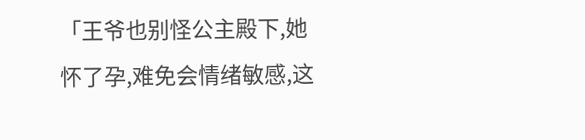「王爷也别怪公主殿下,她怀了孕,难免会情绪敏感,这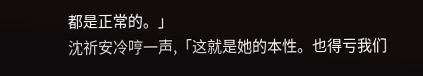都是正常的。」
沈祈安冷哼一声,「这就是她的本性。也得亏我们